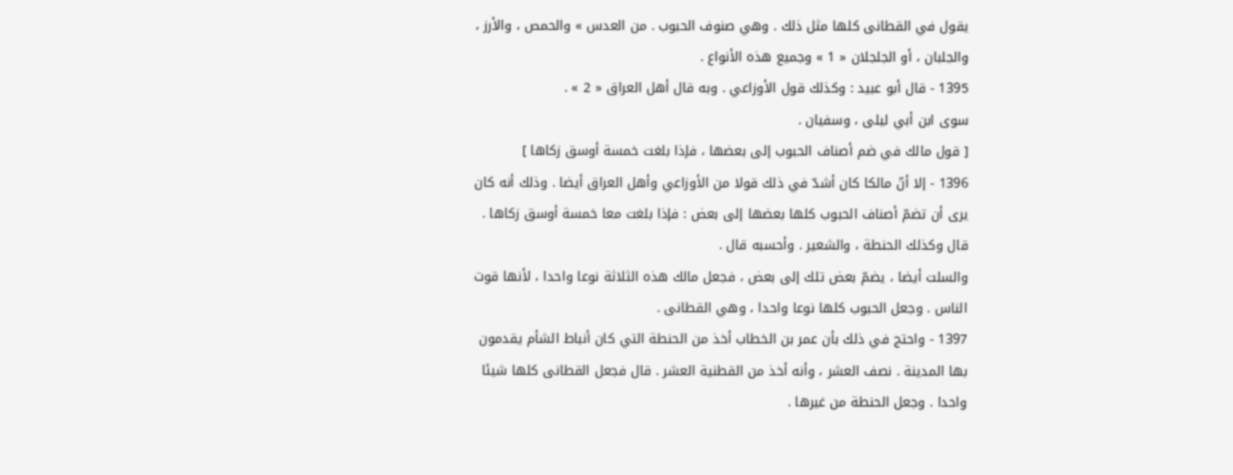يقول في القطانى كلها مثل ذلك . وهي صنوف الحبوب . من العدس » والحمص ، والأرز ، والجلبان ، أو الجلجلان « 1 » وجميع هذه الأنواع .
1395 - قال أبو عبيد : وكذلك قول الأوزاعي . وبه قال أهل العراق « 2 » .
سوى ابن أبي ليلى ، وسفيان .
[ قول مالك في ضم أصناف الحبوب إلى بعضها ، فإذا بلغت خمسة أوسق زكاها ]
1396 - إلا أنّ مالكا كان أشدّ في ذلك قولا من الأوزاعي وأهل العراق أيضا . وذلك أنه كان يرى أن تضمّ أصناف الحبوب كلها بعضها إلى بعض : فإذا بلغت معا خمسة أوسق زكاها . قال وكذلك الحنطة ، والشعير . وأحسبه قال .
والسلت أيضا ، يضمّ بعض تلك إلى بعض ، فجعل مالك هذه الثلاثة نوعا واحدا ، لأنها قوت الناس . وجعل الحبوب كلها نوعا واحدا ، وهي القطانى .
1397 - واحتج في ذلك بأن عمر بن الخطاب أخذ من الحنطة التي كان أنباط الشأم يقدمون بها المدينة . نصف العشر ، وأنه أخذ من القطنية العشر . قال فجعل القطانى كلها شيئا واحدا . وجعل الحنطة من غيرها .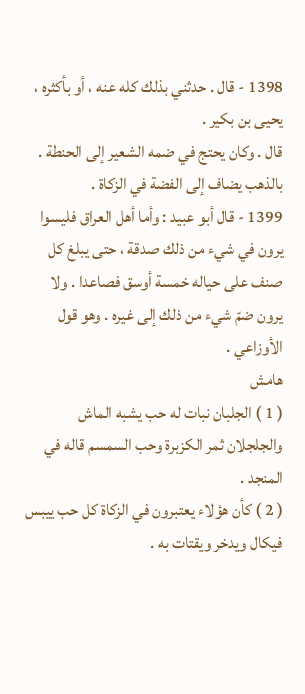1398 - قال . حدثني بذلك كله عنه ، أو بأكثره ، يحيى بن بكير .
قال . وكان يحتج في ضمه الشعير إلى الحنطة . بالذهب يضاف إلى الفضة في الزكاة .
1399 - قال أبو عبيد : وأما أهل العراق فليسوا يرون في شيء من ذلك صدقة ، حتى يبلغ كل صنف على حياله خمسة أوسق فصاعدا . ولا يرون ضمّ شيء من ذلك إلى غيره . وهو قول الأوزاعي .
هامش
( 1 ) الجلبان نبات له حب يشبه الماش والجلجلان ثمر الكزبرة وحب السمسم قاله في المنجد .
( 2 ) كأن هؤلاء يعتبرون في الزكاة كل حب ييبس فيكال ويدخر ويقتات به .